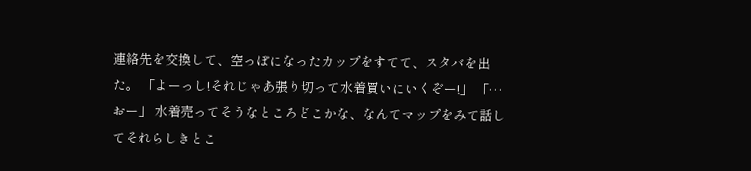連絡先を交換して、空っぽになったカップをすてて、スタバを出た。 「よーっし!それじゃあ張り切って水着買いにいくぞー!」 「…おー」 水着売ってそうなところどこかな、なんてマップをみて話してそれらしきとこ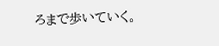ろまで歩いていく。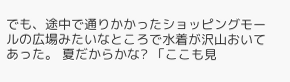でも、途中で通りかかったショッピングモールの広場みたいなところで水着が沢山おいてあった。 夏だからかな? 「ここも見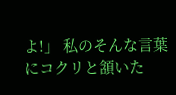よ!」 私のそんな言葉にコクリと頷いた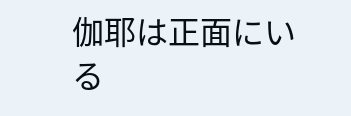伽耶は正面にいる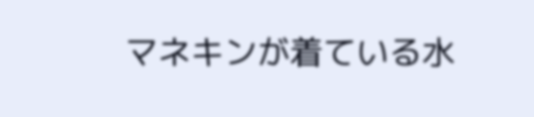マネキンが着ている水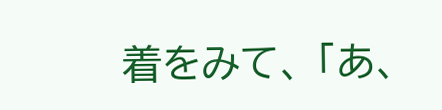着をみて、 「あ、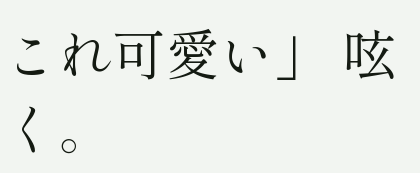これ可愛い」 呟く。